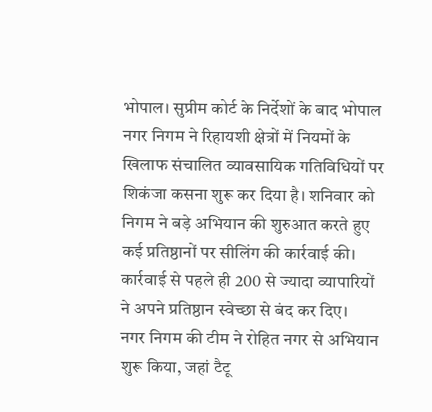भोपाल। सुप्रीम कोर्ट के निर्देशों के बाद भोपाल नगर निगम ने रिहायशी क्षेत्रों में नियमों के खिलाफ संचालित व्यावसायिक गतिविधियों पर शिकंजा कसना शुरू कर दिया है। शनिवार को निगम ने बड़े अभियान की शुरुआत करते हुए कई प्रतिष्ठानों पर सीलिंग की कार्रवाई की। कार्रवाई से पहले ही 200 से ज्यादा व्यापारियों ने अपने प्रतिष्ठान स्वेच्छा से बंद कर दिए।
नगर निगम की टीम ने रोहित नगर से अभियान शुरू किया, जहां टैटू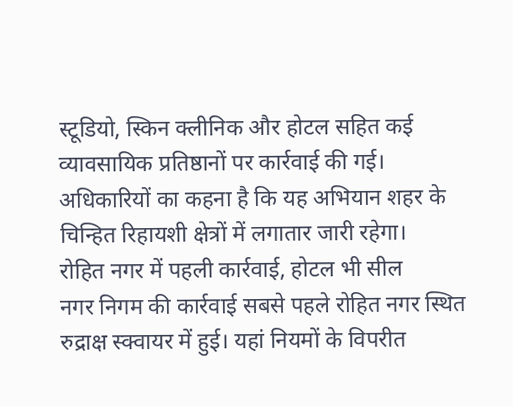स्टूडियो, स्किन क्लीनिक और होटल सहित कई व्यावसायिक प्रतिष्ठानों पर कार्रवाई की गई। अधिकारियों का कहना है कि यह अभियान शहर के चिन्हित रिहायशी क्षेत्रों में लगातार जारी रहेगा।
रोहित नगर में पहली कार्रवाई, होटल भी सील
नगर निगम की कार्रवाई सबसे पहले रोहित नगर स्थित रुद्राक्ष स्क्वायर में हुई। यहां नियमों के विपरीत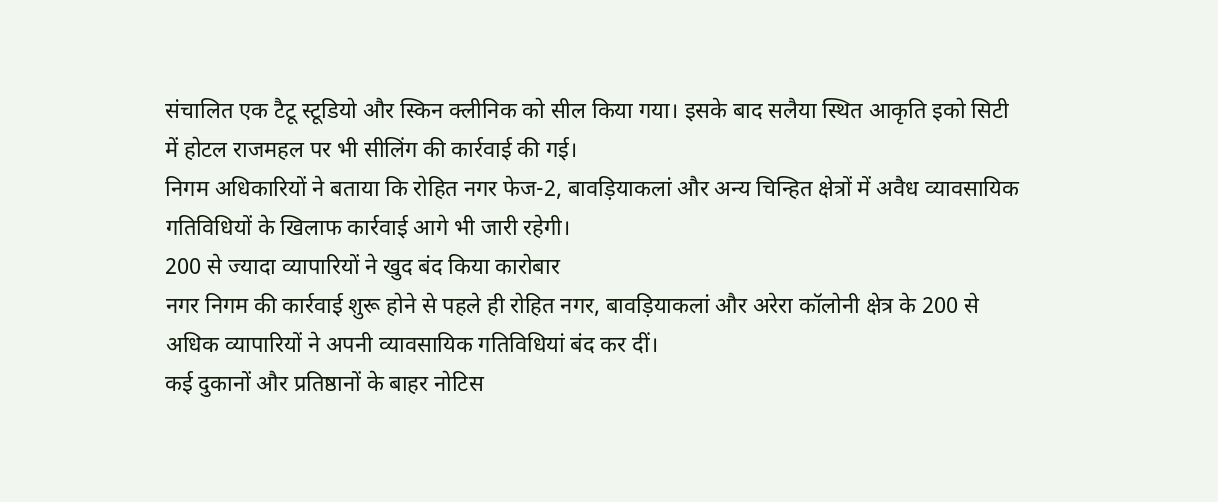संचालित एक टैटू स्टूडियो और स्किन क्लीनिक को सील किया गया। इसके बाद सलैया स्थित आकृति इको सिटी में होटल राजमहल पर भी सीलिंग की कार्रवाई की गई।
निगम अधिकारियों ने बताया कि रोहित नगर फेज-2, बावड़ियाकलां और अन्य चिन्हित क्षेत्रों में अवैध व्यावसायिक गतिविधियों के खिलाफ कार्रवाई आगे भी जारी रहेगी।
200 से ज्यादा व्यापारियों ने खुद बंद किया कारोबार
नगर निगम की कार्रवाई शुरू होने से पहले ही रोहित नगर, बावड़ियाकलां और अरेरा कॉलोनी क्षेत्र के 200 से अधिक व्यापारियों ने अपनी व्यावसायिक गतिविधियां बंद कर दीं।
कई दुकानों और प्रतिष्ठानों के बाहर नोटिस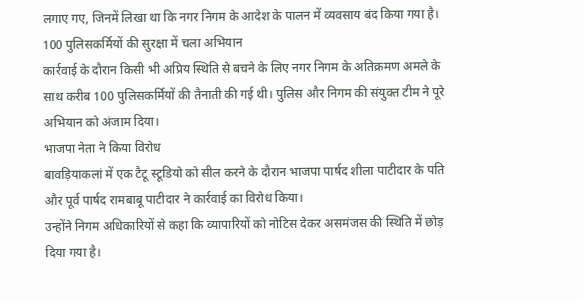लगाए गए, जिनमें लिखा था कि नगर निगम के आदेश के पालन में व्यवसाय बंद किया गया है।
100 पुलिसकर्मियों की सुरक्षा में चला अभियान
कार्रवाई के दौरान किसी भी अप्रिय स्थिति से बचने के लिए नगर निगम के अतिक्रमण अमले के साथ करीब 100 पुलिसकर्मियों की तैनाती की गई थी। पुलिस और निगम की संयुक्त टीम ने पूरे अभियान को अंजाम दिया।
भाजपा नेता ने किया विरोध
बावड़ियाकलां में एक टैटू स्टूडियो को सील करने के दौरान भाजपा पार्षद शीला पाटीदार के पति और पूर्व पार्षद रामबाबू पाटीदार ने कार्रवाई का विरोध किया।
उन्होंने निगम अधिकारियों से कहा कि व्यापारियों को नोटिस देकर असमंजस की स्थिति में छोड़ दिया गया है।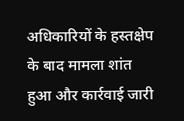अधिकारियों के हस्तक्षेप के बाद मामला शांत हुआ और कार्रवाई जारी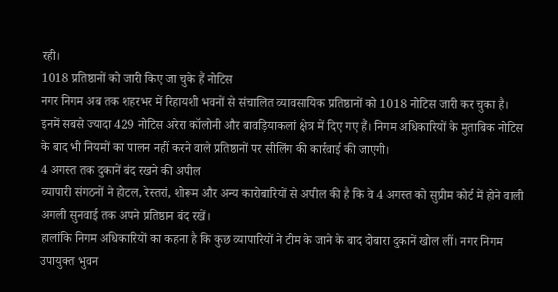रही।
1018 प्रतिष्ठानों को जारी किए जा चुके हैं नोटिस
नगर निगम अब तक शहरभर में रिहायशी भवनों से संचालित व्यावसायिक प्रतिष्ठानों को 1018 नोटिस जारी कर चुका है।
इनमें सबसे ज्यादा 429 नोटिस अरेरा कॉलोनी और बावड़ियाकलां क्षेत्र में दिए गए हैं। निगम अधिकारियों के मुताबिक नोटिस के बाद भी नियमों का पालन नहीं करने वाले प्रतिष्ठानों पर सीलिंग की कार्रवाई की जाएगी।
4 अगस्त तक दुकानें बंद रखने की अपील
व्यापारी संगठनों ने होटल, रेस्तरां, शोरूम और अन्य कारोबारियों से अपील की है कि वे 4 अगस्त को सुप्रीम कोर्ट में होने वाली अगली सुनवाई तक अपने प्रतिष्ठान बंद रखें।
हालांकि निगम अधिकारियों का कहना है कि कुछ व्यापारियों ने टीम के जाने के बाद दोबारा दुकानें खोल लीं। नगर निगम उपायुक्त भुवन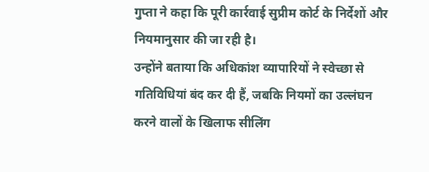गुप्ता ने कहा कि पूरी कार्रवाई सुप्रीम कोर्ट के निर्देशों और नियमानुसार की जा रही है।
उन्होंने बताया कि अधिकांश व्यापारियों ने स्वेच्छा से गतिविधियां बंद कर दी हैं, जबकि नियमों का उल्लंघन करने वालों के खिलाफ सीलिंग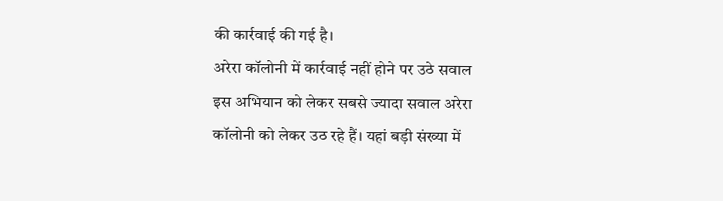की कार्रवाई की गई है।
अरेरा कॉलोनी में कार्रवाई नहीं होने पर उठे सवाल
इस अभियान को लेकर सबसे ज्यादा सवाल अरेरा कॉलोनी को लेकर उठ रहे हैं। यहां बड़ी संख्या में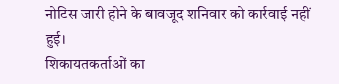नोटिस जारी होने के बावजूद शनिवार को कार्रवाई नहीं हुई।
शिकायतकर्ताओं का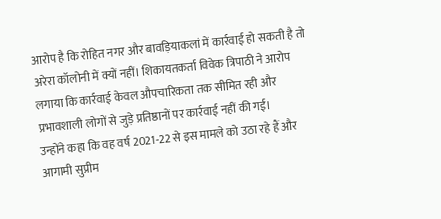आरोप है कि रोहित नगर और बावड़ियाकलां में कार्रवाई हो सकती है तो अरेरा कॉलोनी में क्यों नहीं। शिकायतकर्ता विवेक त्रिपाठी ने आरोप लगाया कि कार्रवाई केवल औपचारिकता तक सीमित रही और प्रभावशाली लोगों से जुड़े प्रतिष्ठानों पर कार्रवाई नहीं की गई।
उन्होंने कहा कि वह वर्ष 2021-22 से इस मामले को उठा रहे हैं और आगामी सुप्रीम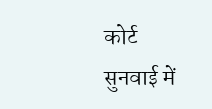कोर्ट सुनवाई में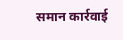समान कार्रवाई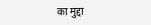का मुद्दा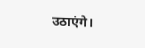उठाएंगे।